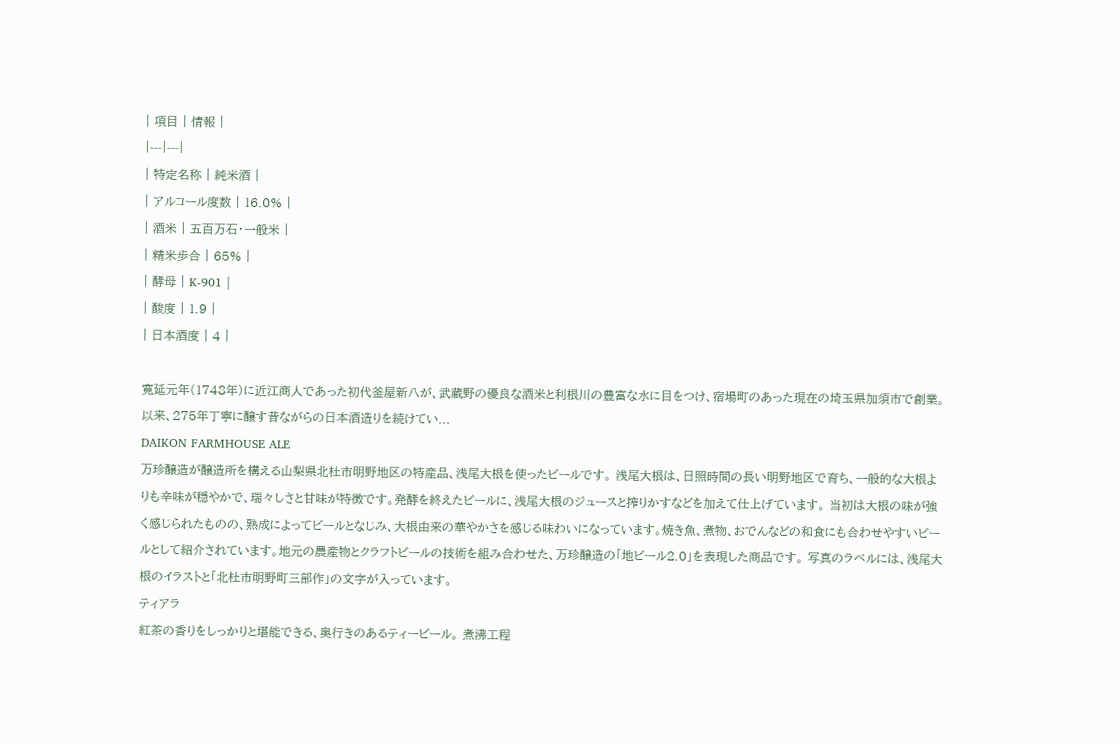| 項目 | 情報 |
|---|---|
| 特定名称 | 純米酒 |
| アルコール度数 | 16.0% |
| 酒米 | 五百万石・一般米 |
| 精米歩合 | 65% |
| 酵母 | K-901 |
| 酸度 | 1.9 |
| 日本酒度 | 4 |

寛延元年(1748年)に近江商人であった初代釜屋新八が、武蔵野の優良な酒米と利根川の豊富な水に目をつけ、宿場町のあった現在の埼玉県加須市で創業。 以来、275年丁寧に醸す昔ながらの日本酒造りを続けてい...
DAIKON FARMHOUSE ALE
万珍醸造が醸造所を構える山梨県北杜市明野地区の特産品、浅尾大根を使ったビールです。 浅尾大根は、日照時間の長い明野地区で育ち、一般的な大根よりも辛味が穏やかで、瑞々しさと甘味が特徴です。発酵を終えたビールに、浅尾大根のジュースと搾りかすなどを加えて仕上げています。 当初は大根の味が強く感じられたものの、熟成によってビールとなじみ、大根由来の華やかさを感じる味わいになっています。焼き魚、煮物、おでんなどの和食にも合わせやすいビールとして紹介されています。地元の農産物とクラフトビールの技術を組み合わせた、万珍醸造の「地ビール2.0」を表現した商品です。 写真のラベルには、浅尾大根のイラストと「北杜市明野町三部作」の文字が入っています。
ティアラ
紅茶の香りをしっかりと堪能できる、奥行きのあるティービール。 煮沸工程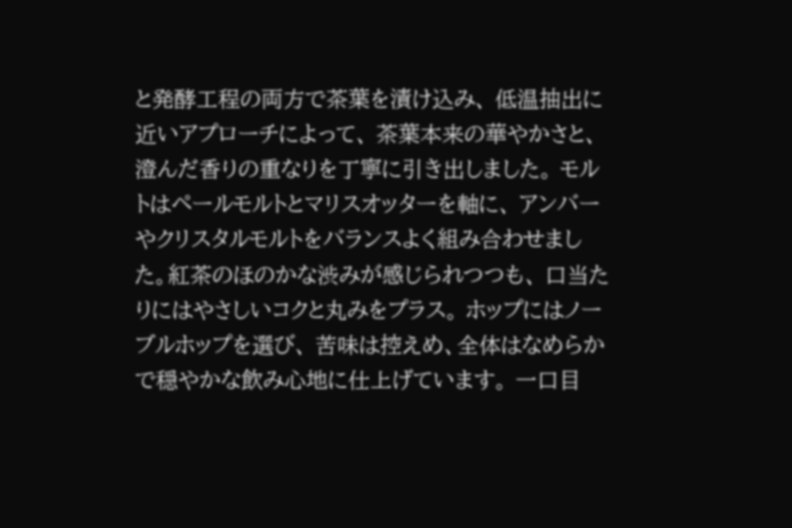と発酵工程の両方で茶葉を漬け込み、 低温抽出に近いアプローチによって、 茶葉本来の華やかさと、澄んだ香りの重なりを丁寧に引き出しました。 モルトはペールモルトとマリスオッターを軸に、 アンバーやクリスタルモルトをバランスよく組み合わせました。紅茶のほのかな渋みが感じられつつも、 口当たりにはやさしいコクと丸みをプラス。 ホップにはノーブルホップを選び、 苦味は控えめ、全体はなめらかで穏やかな飲み心地に仕上げています。 一口目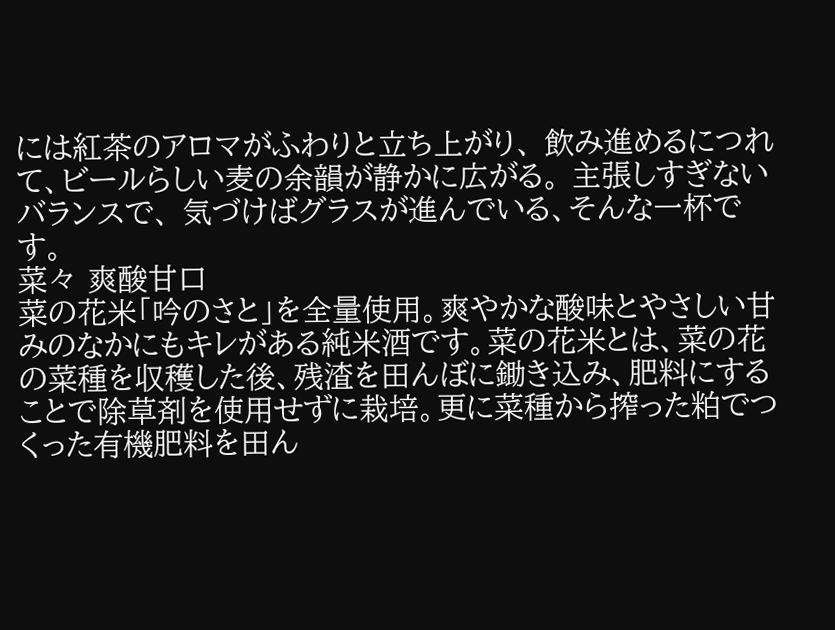には紅茶のアロマがふわりと立ち上がり、 飲み進めるにつれて、ビールらしい麦の余韻が静かに広がる。 主張しすぎないバランスで、 気づけばグラスが進んでいる、そんな一杯です。
菜々 爽酸甘口
菜の花米「吟のさと」を全量使用。爽やかな酸味とやさしい甘みのなかにもキレがある純米酒です。菜の花米とは、菜の花の菜種を収穫した後、残渣を田んぼに鋤き込み、肥料にすることで除草剤を使用せずに栽培。更に菜種から搾った粕でつくった有機肥料を田ん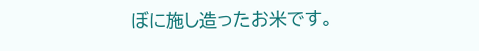ぼに施し造ったお米です。